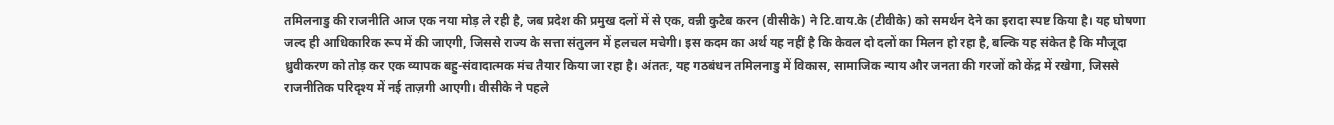तमिलनाडु की राजनीति आज एक नया मोड़ ले रही है, जब प्रदेश की प्रमुख दलों में से एक, वन्नी कुटैब करन (वीसीके) ने टि.वाय.के (टीवीके) को समर्थन देने का इरादा स्पष्ट किया है। यह घोषणा जल्द ही आधिकारिक रूप में की जाएगी, जिससे राज्य के सत्ता संतुलन में हलचल मचेगी। इस कदम का अर्थ यह नहीं है कि केवल दो दलों का मिलन हो रहा है, बल्कि यह संकेत है कि मौजूदा ध्रुवीकरण को तोड़ कर एक व्यापक बहु-संवादात्मक मंच तैयार किया जा रहा है। अंततः, यह गठबंधन तमिलनाडु में विकास, सामाजिक न्याय और जनता की गरजों को केंद्र में रखेगा, जिससे राजनीतिक परिदृश्य में नई ताज़गी आएगी। वीसीके ने पहले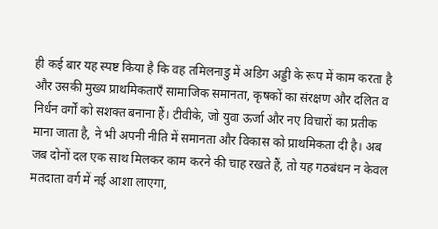ही कई बार यह स्पष्ट किया है कि वह तमिलनाडु में अडिग अड्डी के रूप में काम करता है और उसकी मुख्य प्राथमिकताएँ सामाजिक समानता, कृषकों का संरक्षण और दलित व निर्धन वर्गों को सशक्त बनाना हैं। टीवीके, जो युवा ऊर्जा और नए विचारों का प्रतीक माना जाता है, ने भी अपनी नीति में समानता और विकास को प्राथमिकता दी है। अब जब दोनों दल एक साथ मिलकर काम करने की चाह रखते हैं, तो यह गठबंधन न केवल मतदाता वर्ग में नई आशा लाएगा,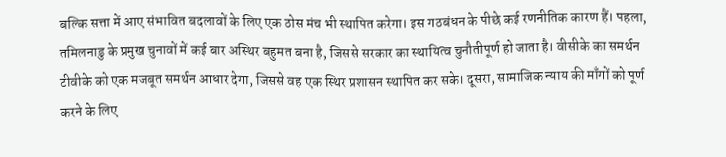बल्कि सत्ता में आए संभावित बदलावों के लिए एक ठोस मंच भी स्थापित करेगा। इस गठबंधन के पीछे कई रणनीतिक कारण हैं। पहला, तमिलनाडु के प्रमुख चुनावों में कई बार अस्थिर बहुमत बना है, जिससे सरकार का स्थायित्व चुनौतीपूर्ण हो जाता है। वीसीके का समर्थन टीवीके को एक मजबूत समर्थन आधार देगा, जिससे वह एक स्थिर प्रशासन स्थापित कर सके। दूसरा, सामाजिक न्याय की माँगों को पूर्ण करने के लिए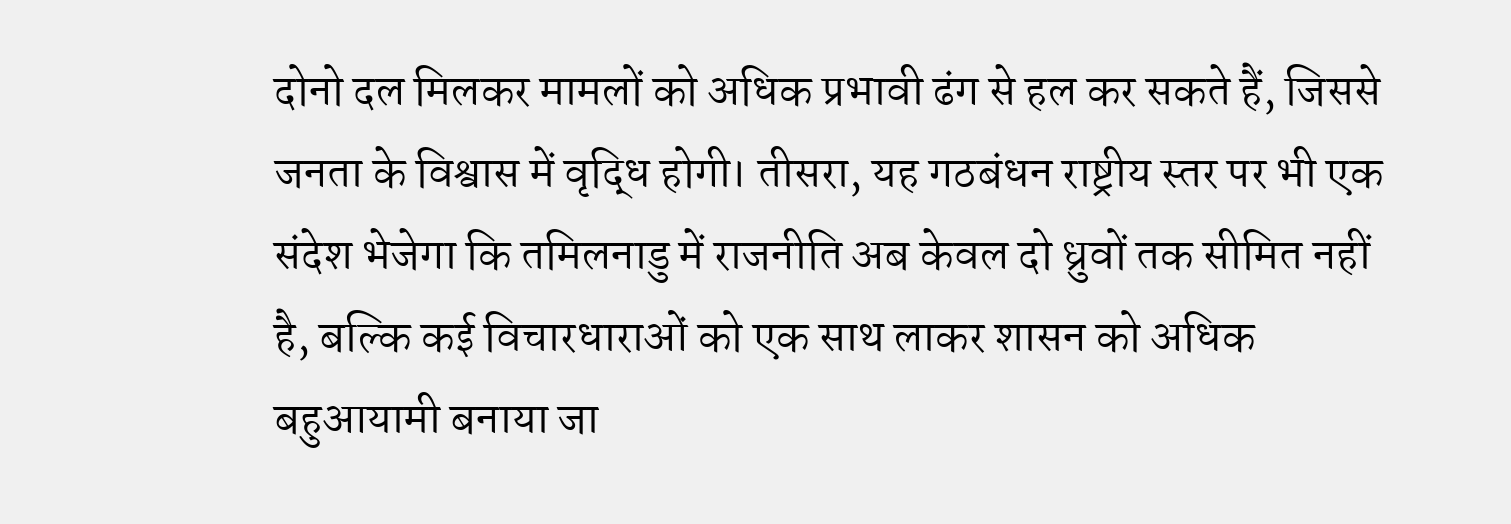दोनो दल मिलकर मामलों को अधिक प्रभावी ढंग से हल कर सकते हैं, जिससे जनता के विश्वास में वृद्धि होगी। तीसरा, यह गठबंधन राष्ट्रीय स्तर पर भी एक संदेश भेजेगा कि तमिलनाडु में राजनीति अब केवल दो ध्रुवों तक सीमित नहीं है, बल्कि कई विचारधाराओं को एक साथ लाकर शासन को अधिक बहुआयामी बनाया जा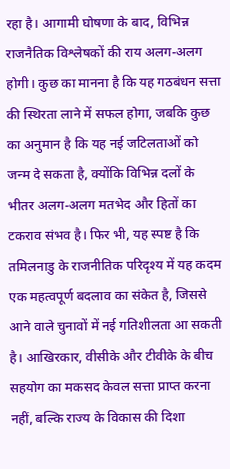रहा है। आगामी घोषणा के बाद, विभिन्न राजनैतिक विश्लेषकों की राय अलग-अलग होगी। कुछ का मानना है कि यह गठबंधन सत्ता की स्थिरता लाने में सफल होगा, जबकि कुछ का अनुमान है कि यह नई जटिलताओं को जन्म दे सकता है, क्योंकि विभिन्न दलों के भीतर अलग-अलग मतभेद और हितों का टकराव संभव है। फिर भी, यह स्पष्ट है कि तमिलनाडु के राजनीतिक परिदृश्य में यह कदम एक महत्वपूर्ण बदलाव का संकेत है, जिससे आने वाले चुनावों में नई गतिशीलता आ सकती है। आखिरकार, वीसीके और टीवीके के बीच सहयोग का मकसद केवल सत्ता प्राप्त करना नहीं, बल्कि राज्य के विकास की दिशा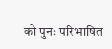को पुनः परिभाषित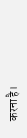करना है।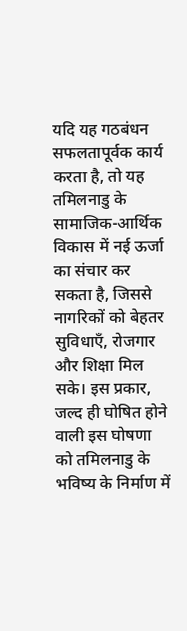यदि यह गठबंधन सफलतापूर्वक कार्य करता है, तो यह तमिलनाडु के सामाजिक-आर्थिक विकास में नई ऊर्जा का संचार कर सकता है, जिससे नागरिकों को बेहतर सुविधाएँ, रोजगार और शिक्षा मिल सके। इस प्रकार, जल्द ही घोषित होने वाली इस घोषणा को तमिलनाडु के भविष्य के निर्माण में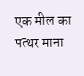एक मील का पत्थर माना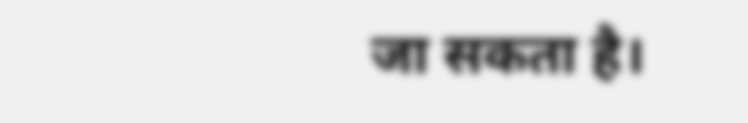जा सकता है।